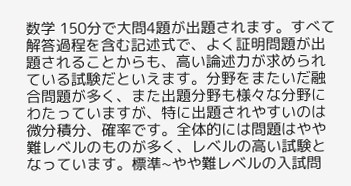数学 150分で大問4題が出題されます。すべて解答過程を含む記述式で、よく証明問題が出題されることからも、高い論述力が求められている試験だといえます。分野をまたいだ融合問題が多く、また出題分野も様々な分野にわたっていますが、特に出題されやすいのは微分積分、確率です。全体的には問題はやや難レベルのものが多く、レベルの高い試験となっています。標準~やや難レベルの入試問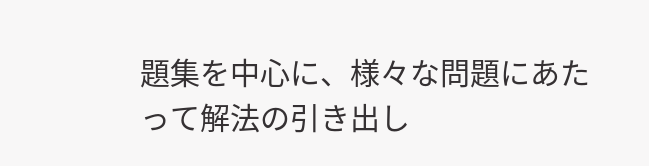題集を中心に、様々な問題にあたって解法の引き出し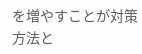を増やすことが対策方法と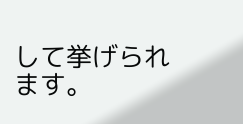して挙げられます。